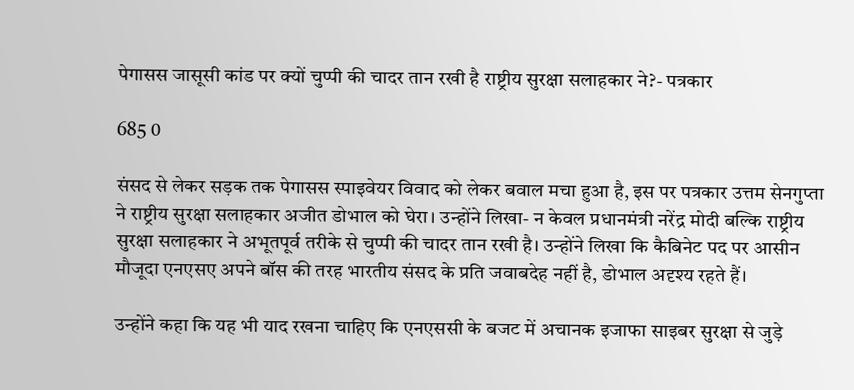पेगासस जासूसी कांड पर क्यों चुप्पी की चादर तान रखी है राष्ट्रीय सुरक्षा सलाहकार ने?- पत्रकार

685 0

संसद से लेकर सड़क तक पेगासस स्पाइवेयर विवाद को लेकर बवाल मचा हुआ है, इस पर पत्रकार उत्तम सेनगुप्ता ने राष्ट्रीय सुरक्षा सलाहकार अजीत डोभाल को घेरा। उन्होंने लिखा- न केवल प्रधानमंत्री नरेंद्र मोदी बल्कि राष्ट्रीय सुरक्षा सलाहकार ने अभूतपूर्व तरीके से चुप्पी की चादर तान रखी है। उन्होंने लिखा कि कैबिनेट पद पर आसीन मौजूदा एनएसए अपने बॉस की तरह भारतीय संसद के प्रति जवाबदेह नहीं है, डोभाल अदृश्य रहते हैं।

उन्होंने कहा कि यह भी याद रखना चाहिए कि एनएससी के बजट में अचानक इजाफा साइबर सुरक्षा से जुड़े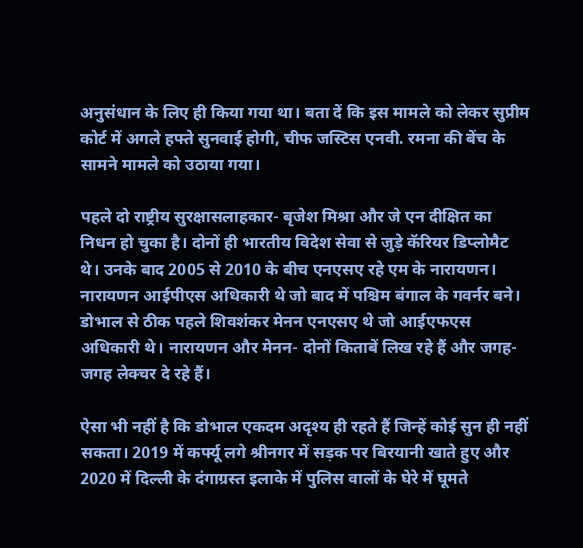अनुसंधान के लिए ही किया गया था। बता दें कि इस मामले को लेकर सुप्रीम कोर्ट में अगले हफ्ते सुनवाई होगी, चीफ जस्टिस एनवी. रमना की बेंच के सामने मामले को उठाया गया।

पहले दो राष्ट्रीय सुरक्षासलाहकार- बृजेश मिश्रा और जे एन दीक्षित का निधन हो चुका है। दोनों ही भारतीय विदेश सेवा से जुड़े कॅरियर डिप्लोमैट थे। उनके बाद 2005 से 2010 के बीच एनएसए रहे एम के नारायणन। नारायणन आईपीएस अधिकारी थे जो बाद में पश्चिम बंगाल के गवर्नर बने। डोभाल से ठीक पहले शिवशंकर मेनन एनएसए थे जो आईएफएस अधिकारी थे। नारायणन और मेनन- दोनों किताबें लिख रहे हैं और जगह-जगह लेक्चर दे रहे हैं।

ऐसा भी नहीं है कि डोभाल एकदम अदृश्य ही रहते हैं जिन्हें कोई सुन ही नहीं सकता। 2019 में कर्फ्यू लगे श्रीनगर में सड़क पर बिरयानी खाते हुए और 2020 में दिल्ली के दंगाग्रस्त इलाके में पुलिस वालों के घेरे में घूमते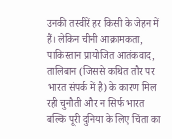उनकी तस्वीरें हर किसी के जेहन में हैं। लेकिन चीनी आक्रामकता, पाकिस्तान प्रायोजित आतंकवाद, तालिबान (जिससे कथित तौर पर भारत संपर्क में है) के कारण मिल रही चुनौती और न सिर्फ भारत बल्कि पूरी दुनिया के लिए चिंता का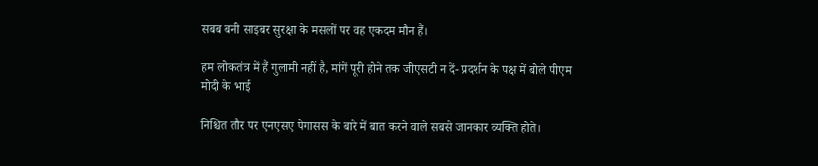सबब बनी साइबर सुरक्षा के मसलों पर वह एकदम मौन हैं।

हम लोकतंत्र में हैं गुलामी नहीं है, मांगें पूरी होने तक जीएसटी न दें- प्रदर्शन के पक्ष में बोले पीएम मोदी के भाई

निश्चित तौर पर एनएसए पेगासस के बारे में बात करने वाले सबसे जानकार व्यक्ति होते।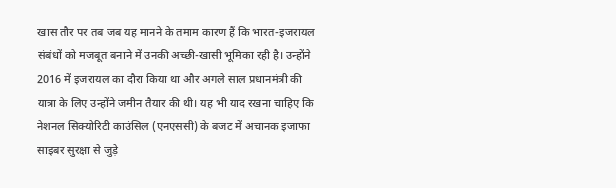खास तौर पर तब जब यह मानने के तमाम कारण हैं कि भारत-इजरायल संबंधों को मजबूत बनाने में उनकी अच्छी-खासी भूमिका रही है। उन्होंने 2016 में इजरायल का दौरा किया था और अगले साल प्रधानमंत्री की यात्रा के लिए उन्होंने जमीन तैयार की थी। यह भी याद रखना चाहिए कि नेशनल सिक्योरिटी काउंसिल (एनएससी) के बजट में अचानक इजाफा साइबर सुरक्षा से जुड़े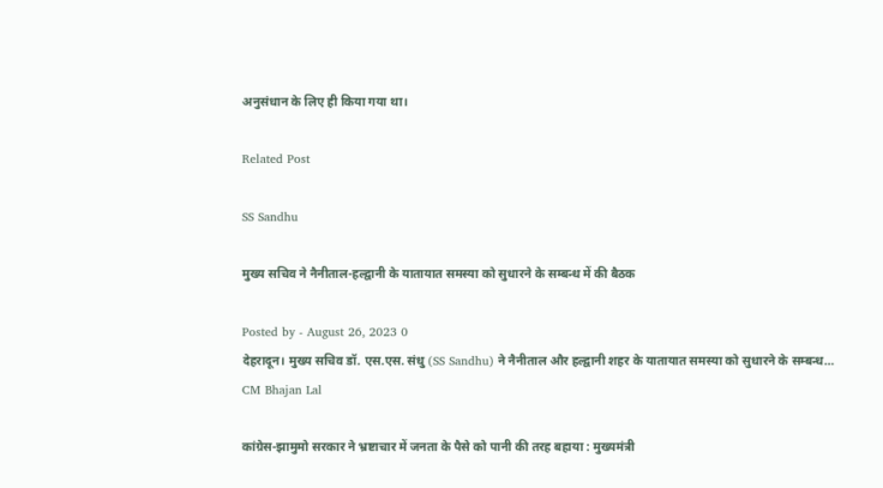अनुसंधान के लिए ही किया गया था।

Related Post

SS Sandhu

मुख्य सचिव ने नैनीताल-हल्द्वानी के यातायात समस्या को सुधारने के सम्बन्ध में की बैठक

Posted by - August 26, 2023 0
देहरादून। मुख्य सचिव डॉ. एस.एस. संधु (SS Sandhu) ने नैनीताल और हल्द्वानी शहर के यातायात समस्या को सुधारने के सम्बन्ध…
CM Bhajan Lal

कांग्रेस-झामुमो सरकार ने भ्रष्टाचार में जनता के पैसे को पानी की तरह बहाया : मुख्यमंत्री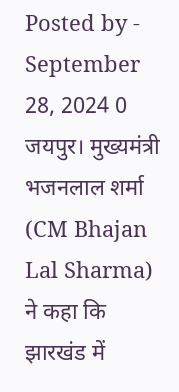Posted by - September 28, 2024 0
जयपुर। मुख्यमंत्री भजनलाल शर्मा (CM Bhajan Lal Sharma) ने कहा कि झारखंड में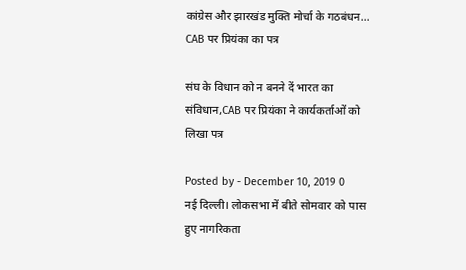कांग्रेस और झारखंड मुक्ति मोर्चा के गठबंधन…
CAB पर प्रियंका का पत्र

संघ के विधान को न बनने दें भारत का संविधान,CAB पर प्रियंका ने कार्यकर्ताओं को लिखा पत्र

Posted by - December 10, 2019 0
नई दिल्ली। लोकसभा में बीते सोमवार को पास हुए नागरिकता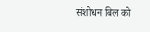संशोधन बिल को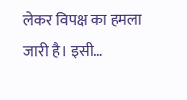लेकर विपक्ष का हमला जारी है। इसी…